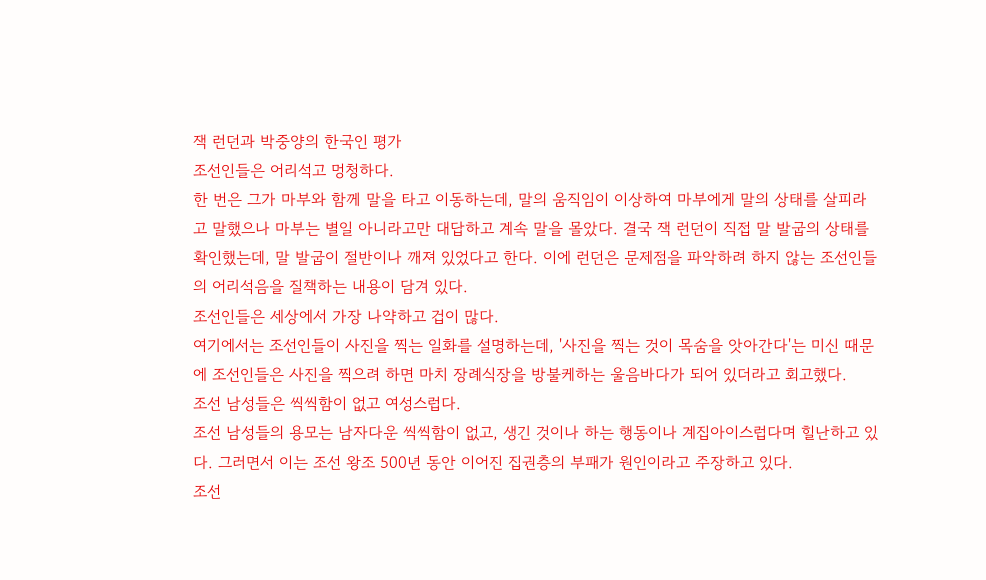잭 런던과 박중양의 한국인 평가
조선인들은 어리석고 멍청하다.
한 번은 그가 마부와 함께 말을 타고 이동하는데, 말의 움직임이 이상하여 마부에게 말의 상태를 살피라고 말했으나 마부는 별일 아니라고만 대답하고 계속 말을 몰았다. 결국 잭 런던이 직접 말 발굽의 상태를 확인했는데, 말 발굽이 절반이나 깨져 있었다고 한다. 이에 런던은 문제점을 파악하려 하지 않는 조선인들의 어리석음을 질책하는 내용이 담겨 있다.
조선인들은 세상에서 가장 나약하고 겁이 많다.
여기에서는 조선인들이 사진을 찍는 일화를 설명하는데, '사진을 찍는 것이 목숨을 앗아간다'는 미신 때문에 조선인들은 사진을 찍으려 하면 마치 장례식장을 방불케하는 울음바다가 되어 있더라고 회고했다.
조선 남성들은 씩씩함이 없고 여성스럽다.
조선 남성들의 용모는 남자다운 씩씩함이 없고, 생긴 것이나 하는 행동이나 계집아이스럽다며 힐난하고 있다. 그러면서 이는 조선 왕조 500년 동안 이어진 집권층의 부패가 원인이라고 주장하고 있다.
조선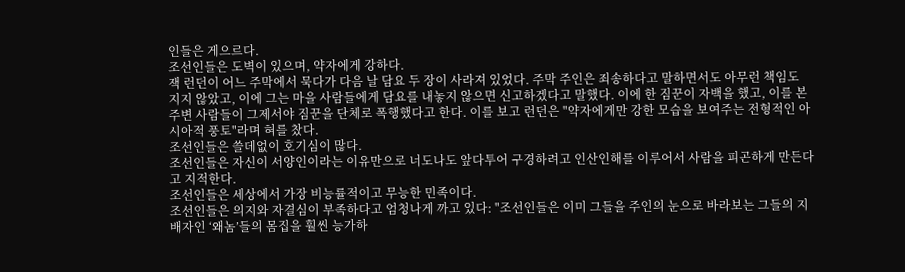인들은 게으르다.
조선인들은 도벽이 있으며, 약자에게 강하다.
잭 런던이 어느 주막에서 묵다가 다음 날 담요 두 장이 사라져 있었다. 주막 주인은 죄송하다고 말하면서도 아무런 책임도 지지 않았고, 이에 그는 마을 사람들에게 담요를 내놓지 않으면 신고하겠다고 말했다. 이에 한 짐꾼이 자백을 했고, 이를 본 주변 사람들이 그제서야 짐꾼을 단체로 폭행했다고 한다. 이를 보고 런던은 "약자에게만 강한 모습을 보여주는 전형적인 아시아적 풍토"라며 혀를 찼다.
조선인들은 쓸데없이 호기심이 많다.
조선인들은 자신이 서양인이라는 이유만으로 너도나도 앞다투어 구경하려고 인산인해를 이루어서 사람을 피곤하게 만든다고 지적한다.
조선인들은 세상에서 가장 비능률적이고 무능한 민족이다.
조선인들은 의지와 자결심이 부족하다고 엄청나게 까고 있다: "조선인들은 이미 그들을 주인의 눈으로 바라보는 그들의 지배자인 ‘왜놈’들의 몸집을 훨씬 능가하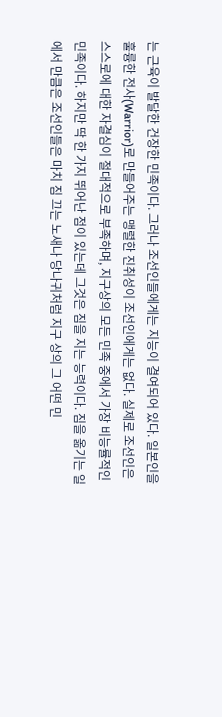는 근육이 발달한 건장한 민족이다. 그러나 조선인들에게는 지능이 결여되어 있다. 일본인을 훌륭한 전사(Warrior)로 만들어주는 맹렬한 진취성이 조선인에게는 없다. 실제로 조선인은 스스로에 대한 자결심이 절대적으로 부족하며, 지구상의 모든 민족 중에서 가장 비능률적인 민족이다. 하지만 딱 한 가지 뛰어난 점이 있는데 그것은 짐을 지는 능력이다. 짐을 옮기는 일에서 만큼은 조선인들은 마치 짐 끄는 노새나 당나귀처럼 지구 상의 그 어떤 민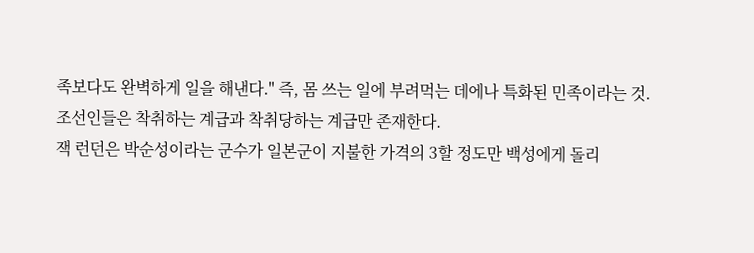족보다도 완벽하게 일을 해낸다." 즉, 몸 쓰는 일에 부려먹는 데에나 특화된 민족이라는 것.
조선인들은 착취하는 계급과 착취당하는 계급만 존재한다.
잭 런던은 박순성이라는 군수가 일본군이 지불한 가격의 3할 정도만 백성에게 돌리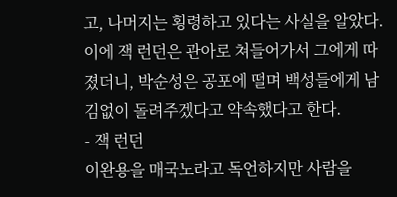고, 나머지는 횡령하고 있다는 사실을 알았다. 이에 잭 런던은 관아로 쳐들어가서 그에게 따졌더니, 박순성은 공포에 떨며 백성들에게 남김없이 돌려주겠다고 약속했다고 한다.
- 잭 런던
이완용을 매국노라고 독언하지만 사람을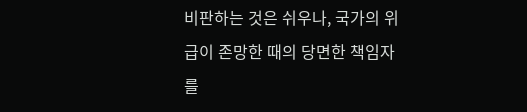비판하는 것은 쉬우나, 국가의 위급이 존망한 때의 당면한 책임자를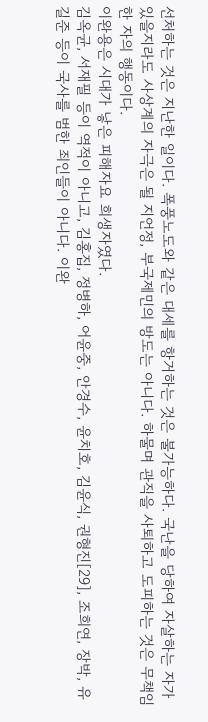선처하는 것은 지난한 일이다. 폭풍노도와 같은 대세를 항거하는 것은 불가능하다. 국난을 당하여 자살하는 자가 있을지라도 사상계의 자극은 될 지언정, 부국제민의 방도는 아니다. 하물며 관직을 사퇴하고 도피하는 것은 무책임한 자의 행동이다.
이완용은 시대가 낳은 피해자요 희생자였다.
김옥균, 서재필 등이 역적이 아니고, 김홍집, 정병하, 어윤중, 안경수, 윤치호, 김윤식, 권형진[29], 조희연, 장박, 유길준 등이 국사를 범한 죄인들이 아니다. 이완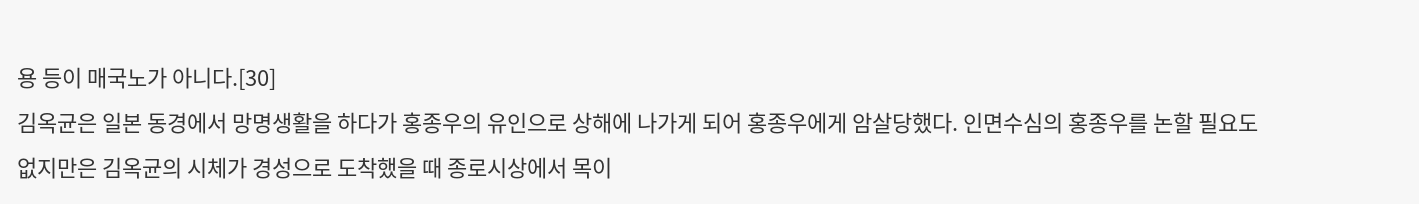용 등이 매국노가 아니다.[30]
김옥균은 일본 동경에서 망명생활을 하다가 홍종우의 유인으로 상해에 나가게 되어 홍종우에게 암살당했다. 인면수심의 홍종우를 논할 필요도 없지만은 김옥균의 시체가 경성으로 도착했을 때 종로시상에서 목이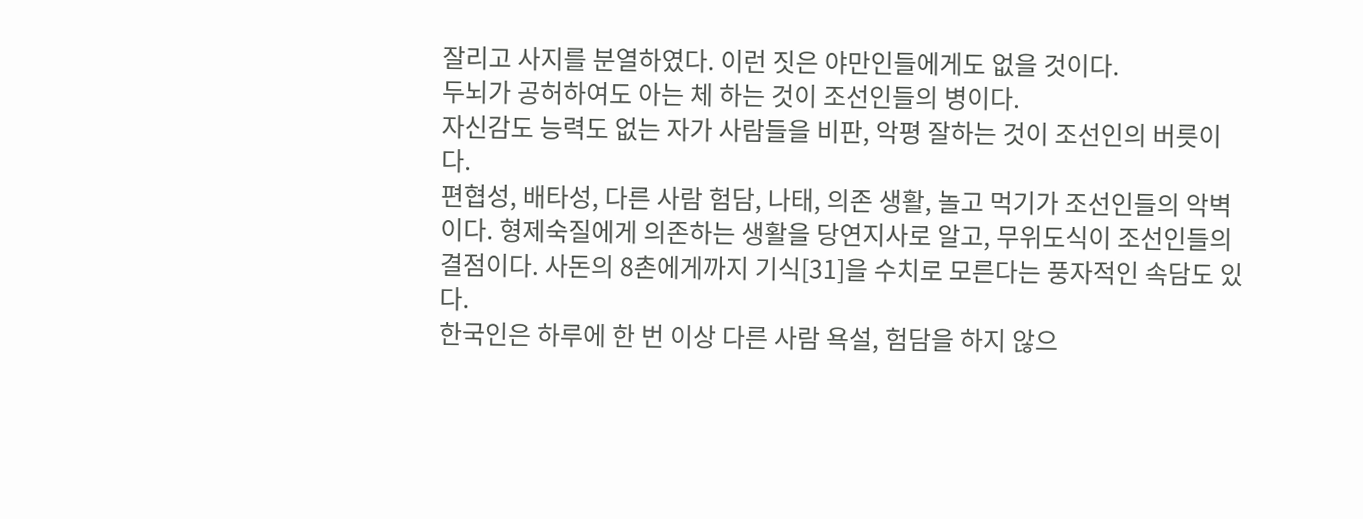잘리고 사지를 분열하였다. 이런 짓은 야만인들에게도 없을 것이다.
두뇌가 공허하여도 아는 체 하는 것이 조선인들의 병이다.
자신감도 능력도 없는 자가 사람들을 비판, 악평 잘하는 것이 조선인의 버릇이다.
편협성, 배타성, 다른 사람 험담, 나태, 의존 생활, 놀고 먹기가 조선인들의 악벽이다. 형제숙질에게 의존하는 생활을 당연지사로 알고, 무위도식이 조선인들의 결점이다. 사돈의 8촌에게까지 기식[31]을 수치로 모른다는 풍자적인 속담도 있다.
한국인은 하루에 한 번 이상 다른 사람 욕설, 험담을 하지 않으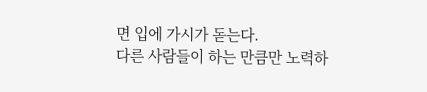면 입에 가시가 돋는다.
다른 사람들이 하는 만큼만 노력하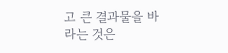고 큰 결과물을 바라는 것은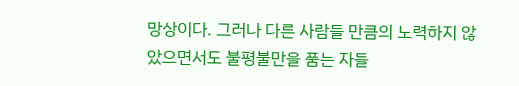망상이다. 그러나 다른 사람들 만큼의 노력하지 않았으면서도 불평불만을 품는 자들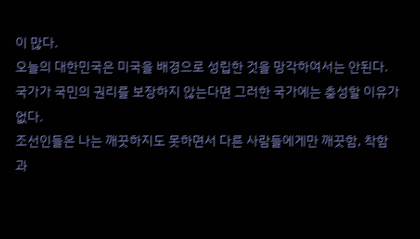이 많다.
오늘의 대한민국은 미국을 배경으로 성립한 것을 망각하여서는 안된다.
국가가 국민의 권리를 보장하지 않는다면 그러한 국가에는 충성할 이유가 없다.
조선인들은 나는 깨끗하지도 못하면서 다른 사람들에게만 깨끗함, 착함과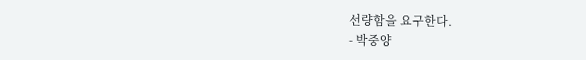선량함을 요구한다.
- 박중양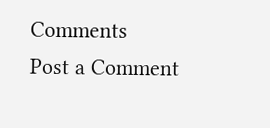Comments
Post a Comment